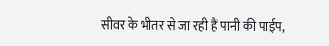सीवर के भीतर से जा रही हैं पानी की पाईप,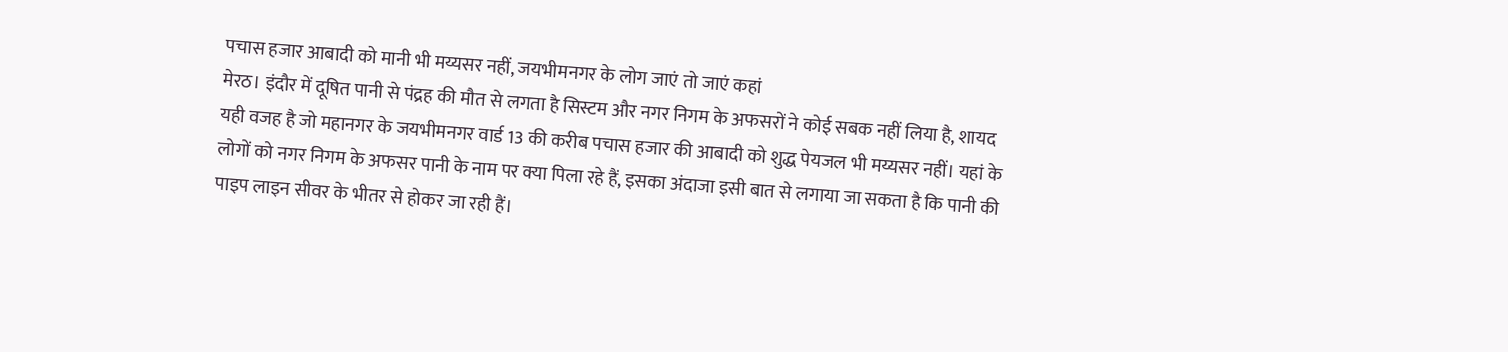पचास हजार आबादी को मानी भी मय्यसर नहीं, जयभीमनगर के लोग जाएं तो जाएं कहां
मेरठ। इंदौर में दूषित पानी से पंद्रह की मौत से लगता है सिस्टम और नगर निगम के अफसरों ने कोई सबक नहीं लिया है, शायद यही वजह है जो महानगर के जयभीमनगर वार्ड 13 की करीब पचास हजार की आबादी को शुद्ध पेयजल भी मय्यसर नहीं। यहां के लोगों को नगर निगम के अफसर पानी के नाम पर क्या पिला रहे हैं, इसका अंदाजा इसी बात से लगाया जा सकता है कि पानी की पाइप लाइन सीवर के भीतर से होकर जा रही हैं।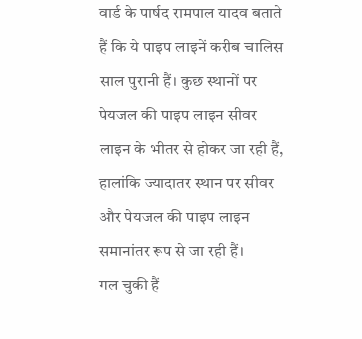वार्ड के पार्षद रामपाल यादव बताते हैं कि ये पाइप लाइनें करीब चालिस साल पुरानी हैं। कुछ स्थानों पर पेयजल की पाइप लाइन सीवर लाइन के भीतर से होकर जा रही हैं, हालांकि ज्यादातर स्थान पर सीवर और पेयजल की पाइप लाइन समानांतर रूप से जा रही हैं।
गल चुकी हैं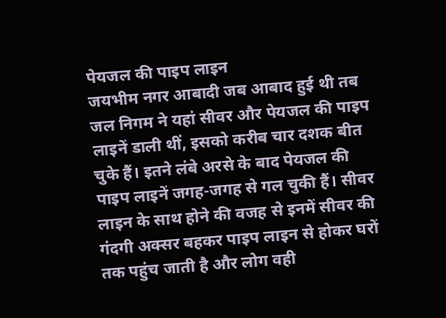पेयजल की पाइप लाइन
जयभीम नगर आबादी जब आबाद हुई थी तब जल निगम ने यहां सीवर और पेयजल की पाइप लाइनें डाली थीं, इसको करीब चार दशक बीत चुके हैं। इतने लंबे अरसे के बाद पेयजल की पाइप लाइनें जगह-जगह से गल चुकी हैं। सीवर लाइन के साथ होने की वजह से इनमें सीवर की गंदगी अक्सर बहकर पाइप लाइन से होकर घरों तक पहुंच जाती है और लोग वही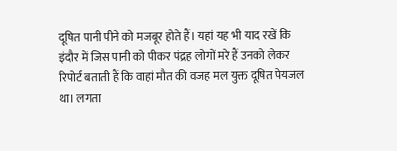दूषित पानी पीने को मजबूर होते हैं। यहां यह भी याद रखें कि इंदौर में जिस पानी को पीकर पंद्रह लोगों मरे हैं उनको लेकर रिपोर्ट बताती हैं कि वाहां मौत की वजह मल युक्त दूषित पेयजल था। लगता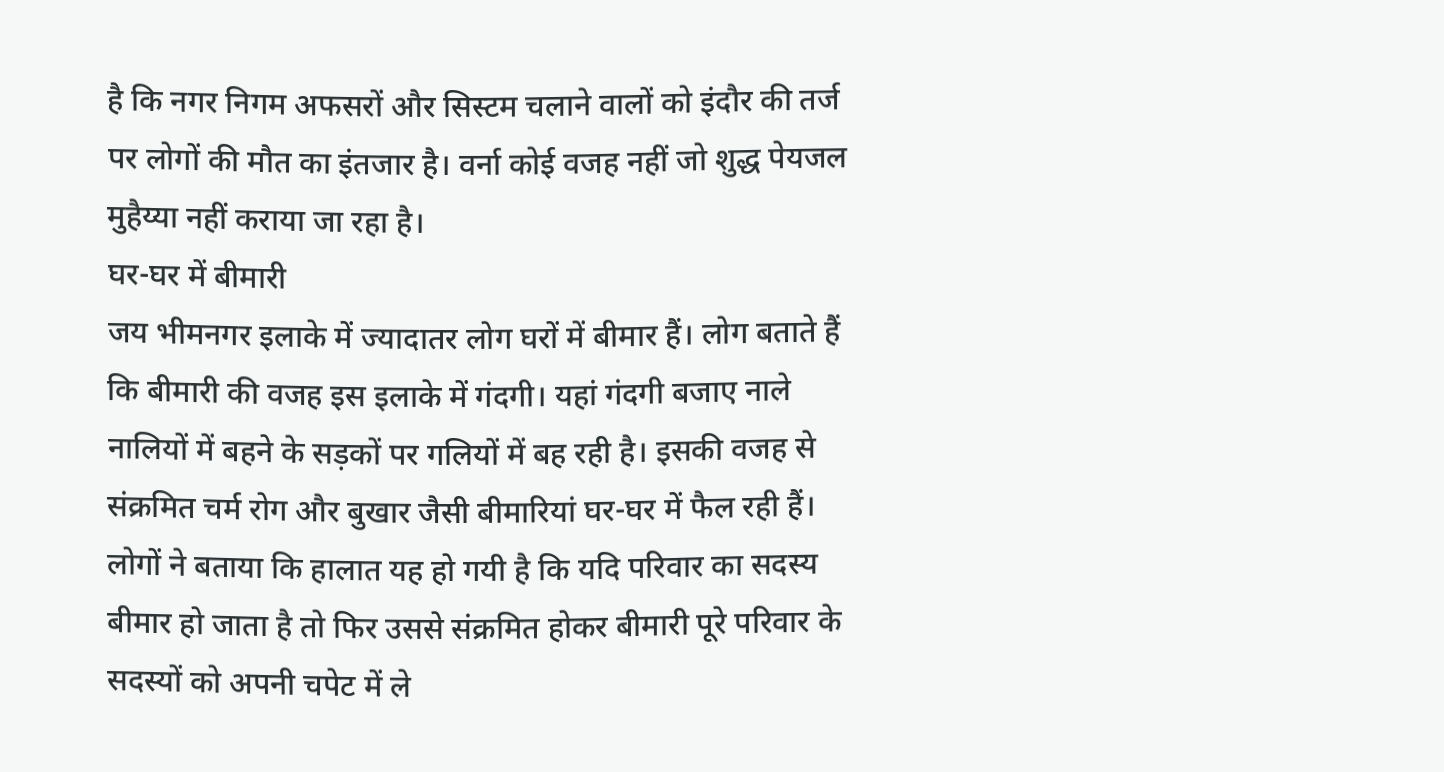है कि नगर निगम अफसरों और सिस्टम चलाने वालों को इंदौर की तर्ज पर लोगों की मौत का इंतजार है। वर्ना कोई वजह नहीं जो शुद्ध पेयजल मुहैय्या नहीं कराया जा रहा है।
घर-घर में बीमारी
जय भीमनगर इलाके में ज्यादातर लोग घरों में बीमार हैं। लोग बताते हैं कि बीमारी की वजह इस इलाके में गंदगी। यहां गंदगी बजाए नाले नालियों में बहने के सड़कों पर गलियों में बह रही है। इसकी वजह से संक्रमित चर्म रोग और बुखार जैसी बीमारियां घर-घर में फैल रही हैं। लोगों ने बताया कि हालात यह हो गयी है कि यदि परिवार का सदस्य बीमार हो जाता है तो फिर उससे संक्रमित होकर बीमारी पूरे परिवार के सदस्यों को अपनी चपेट में ले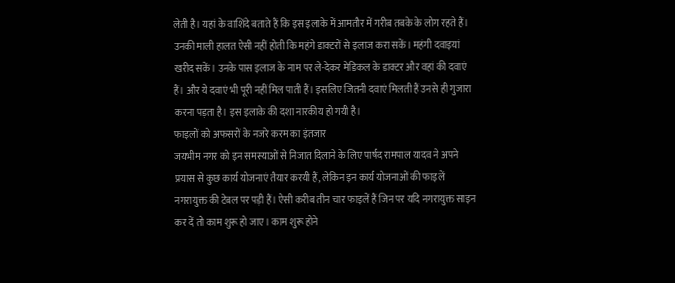लेती है। यहां के वाशिंदे बताते हैं कि इस इलाके में आमतौर में गरीब तबके के लोग रहते हैं। उनकी माली हालत ऐसी नहीं होती कि महंगे डाक्टरों से इलाज करा सकें। महंगी दवाइयां खरीद सकें। उनके पास इलाज के नाम पर ले-देकर मेडिकल के डाक्टर और वहां की दवाएं हैं। और ये दवाएं भी पूरी नहीं मिल पाती हैं। इसलिए जितनी दवाएं मिलती हैं उनसे ही गुजारा करना पड़ता है। इस इलाके की दशा नारकीय हो गयी है।
फाइलों को अफसरों के नजरे करम का इंतजार
जयभीम नगर को इन समस्याओं से निजात दिलाने के लिए पार्षद रामपाल यादव ने अपने प्रयास से कुछ कार्य योजनाएं तैयार करयी हैं, लेकिन इन कार्य योजनाओं की फाइलें नगरायुक्त की टेबल पर पड़ी हैं। ऐसी करीब तीन चार फाइलें हैं जिन पर यदि नगरायुक्त साइन कर दें तो काम शुरू हो जाए। काम शुरू होने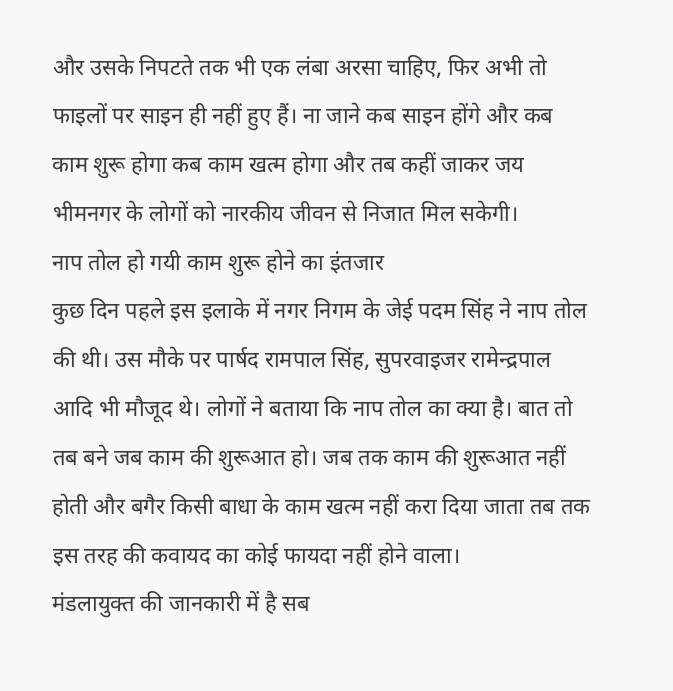और उसके निपटते तक भी एक लंबा अरसा चाहिए, फिर अभी तो फाइलों पर साइन ही नहीं हुए हैं। ना जाने कब साइन होंगे और कब काम शुरू होगा कब काम खत्म होगा और तब कहीं जाकर जय भीमनगर के लोगों को नारकीय जीवन से निजात मिल सकेगी।
नाप तोल हो गयी काम शुरू होने का इंतजार
कुछ दिन पहले इस इलाके में नगर निगम के जेई पदम सिंह ने नाप तोल की थी। उस मौके पर पार्षद रामपाल सिंह, सुपरवाइजर रामेन्द्रपाल आदि भी मौजूद थे। लोगों ने बताया कि नाप तोल का क्या है। बात तो तब बने जब काम की शुरूआत हो। जब तक काम की शुरूआत नहीं होती और बगैर किसी बाधा के काम खत्म नहीं करा दिया जाता तब तक इस तरह की कवायद का कोई फायदा नहीं होने वाला।
मंडलायुक्त की जानकारी में है सब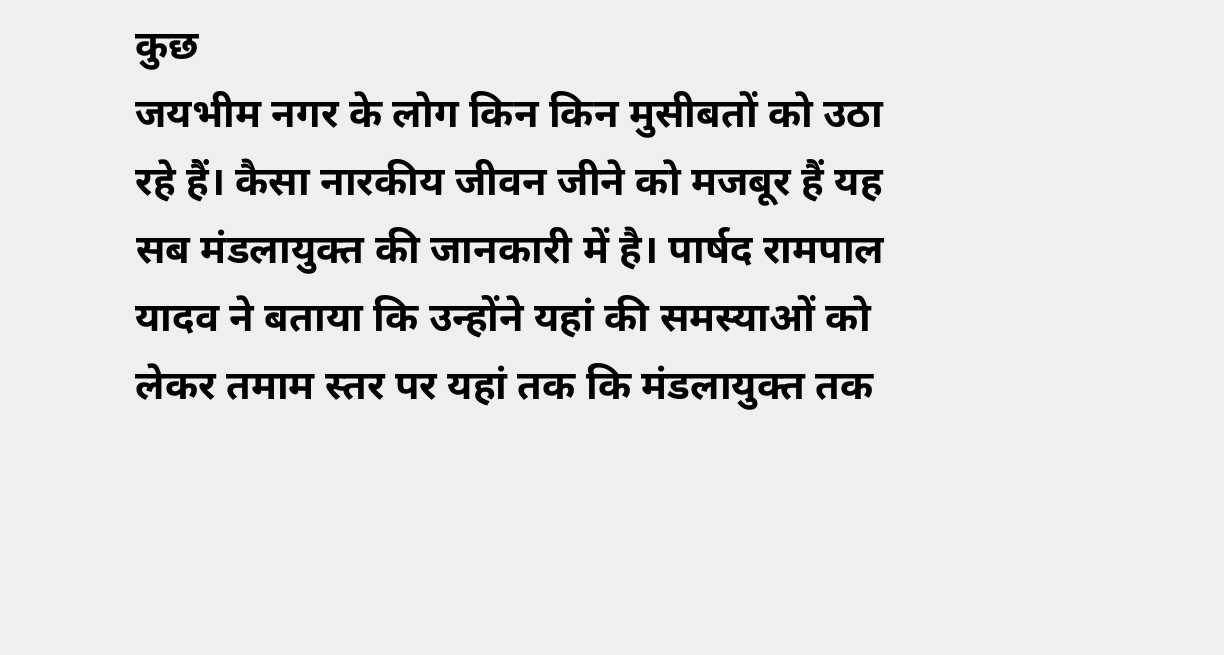कुछ
जयभीम नगर के लोग किन किन मुसीबतों को उठा रहे हैं। कैसा नारकीय जीवन जीने को मजबूर हैं यह सब मंडलायुक्त की जानकारी में है। पार्षद रामपाल यादव ने बताया कि उन्होंने यहां की समस्याओं को लेकर तमाम स्तर पर यहां तक कि मंडलायुक्त तक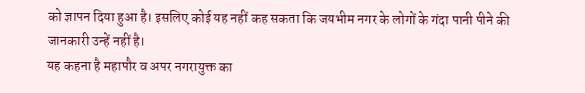को ज्ञापन दिया हुआ है। इसलिए कोई यह नहीं कह सकता कि जयभीम नगर के लोगों के गंदा पानी पीने की जानकारी उन्हें नहीं है।
यह कहना है महापौर व अपर नगरायुक्त का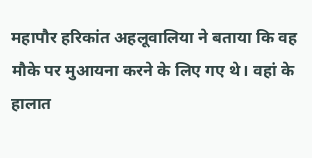महापौर हरिकांत अहलूवालिया ने बताया कि वह मौके पर मुआयना करने के लिए गए थे। वहां के हालात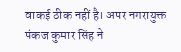वाकई ठीक नहीं है। अपर नगरायुक्त पंकज कुमार सिंह ने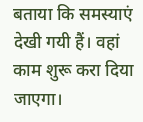बताया कि समस्याएं देखी गयी हैं। वहां काम शुरू करा दिया जाएगा।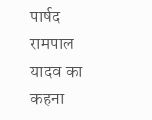पार्षद रामपाल यादव का कहना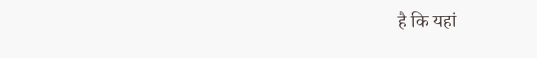है कि यहां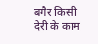बगैर किसी देरी के काम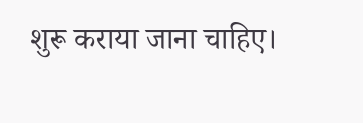शुरू कराया जाना चाहिए।